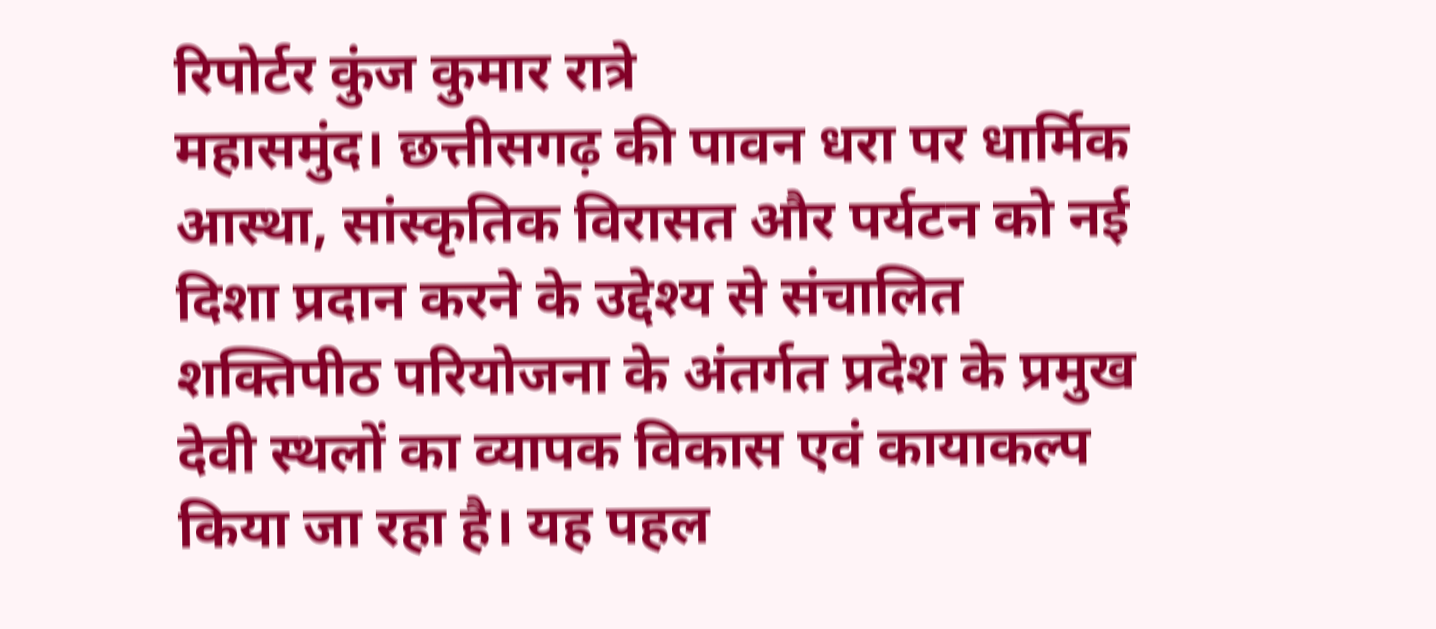रिपोर्टर कुंज कुमार रात्रे
महासमुंद। छत्तीसगढ़ की पावन धरा पर धार्मिक आस्था, सांस्कृतिक विरासत और पर्यटन को नई दिशा प्रदान करने के उद्देश्य से संचालित शक्तिपीठ परियोजना के अंतर्गत प्रदेश के प्रमुख देवी स्थलों का व्यापक विकास एवं कायाकल्प किया जा रहा है। यह पहल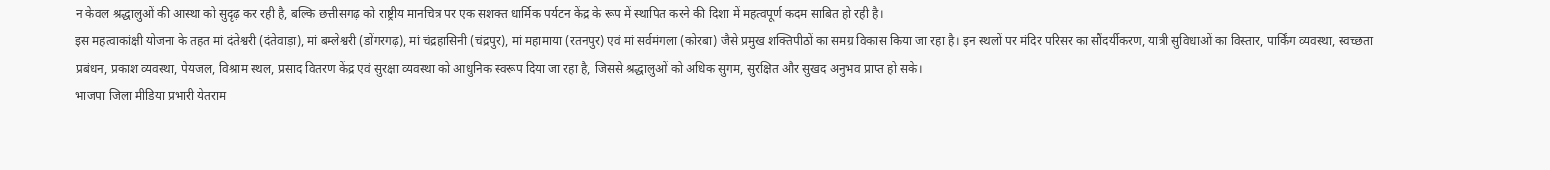न केवल श्रद्धालुओं की आस्था को सुदृढ़ कर रही है, बल्कि छत्तीसगढ़ को राष्ट्रीय मानचित्र पर एक सशक्त धार्मिक पर्यटन केंद्र के रूप में स्थापित करने की दिशा में महत्वपूर्ण कदम साबित हो रही है।
इस महत्वाकांक्षी योजना के तहत मां दंतेश्वरी (दंतेवाड़ा), मां बम्लेश्वरी (डोंगरगढ़), मां चंद्रहासिनी (चंद्रपुर), मां महामाया (रतनपुर) एवं मां सर्वमंगला (कोरबा) जैसे प्रमुख शक्तिपीठों का समग्र विकास किया जा रहा है। इन स्थलों पर मंदिर परिसर का सौंदर्यीकरण, यात्री सुविधाओं का विस्तार, पार्किंग व्यवस्था, स्वच्छता प्रबंधन, प्रकाश व्यवस्था, पेयजल, विश्राम स्थल, प्रसाद वितरण केंद्र एवं सुरक्षा व्यवस्था को आधुनिक स्वरूप दिया जा रहा है, जिससे श्रद्धालुओं को अधिक सुगम, सुरक्षित और सुखद अनुभव प्राप्त हो सके।
भाजपा जिला मीडिया प्रभारी येतराम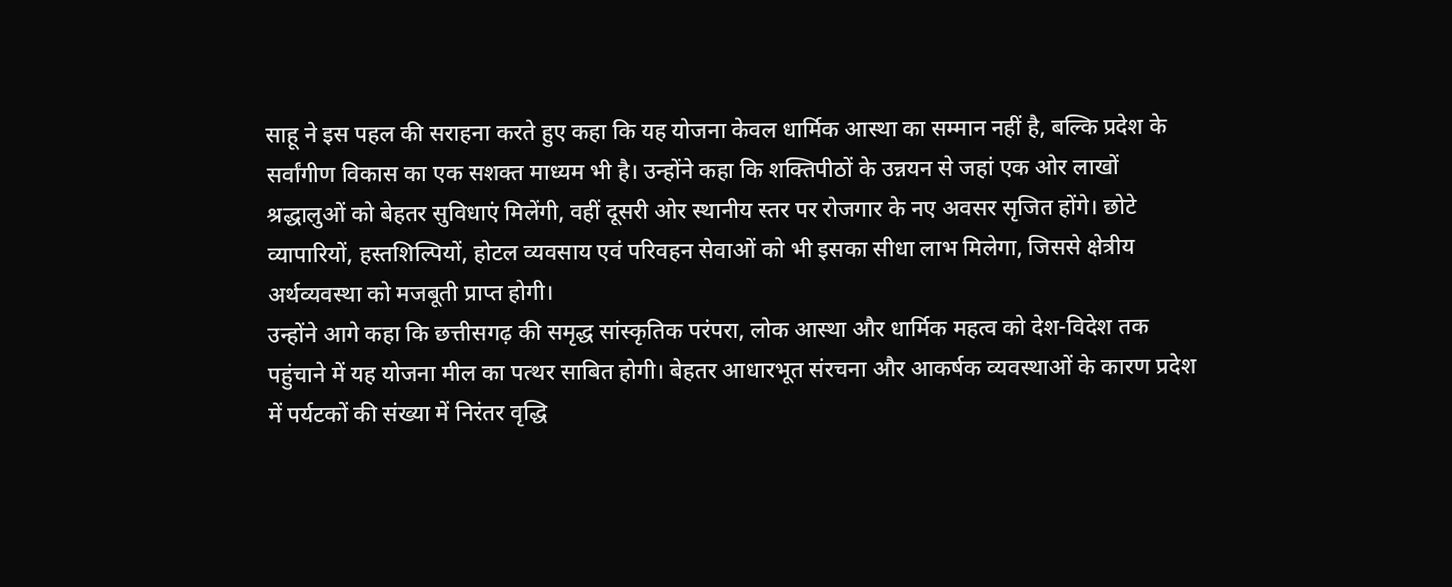साहू ने इस पहल की सराहना करते हुए कहा कि यह योजना केवल धार्मिक आस्था का सम्मान नहीं है, बल्कि प्रदेश के सर्वांगीण विकास का एक सशक्त माध्यम भी है। उन्होंने कहा कि शक्तिपीठों के उन्नयन से जहां एक ओर लाखों श्रद्धालुओं को बेहतर सुविधाएं मिलेंगी, वहीं दूसरी ओर स्थानीय स्तर पर रोजगार के नए अवसर सृजित होंगे। छोटे व्यापारियों, हस्तशिल्पियों, होटल व्यवसाय एवं परिवहन सेवाओं को भी इसका सीधा लाभ मिलेगा, जिससे क्षेत्रीय अर्थव्यवस्था को मजबूती प्राप्त होगी।
उन्होंने आगे कहा कि छत्तीसगढ़ की समृद्ध सांस्कृतिक परंपरा, लोक आस्था और धार्मिक महत्व को देश-विदेश तक पहुंचाने में यह योजना मील का पत्थर साबित होगी। बेहतर आधारभूत संरचना और आकर्षक व्यवस्थाओं के कारण प्रदेश में पर्यटकों की संख्या में निरंतर वृद्धि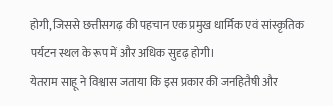होगी, जिससे छत्तीसगढ़ की पहचान एक प्रमुख धार्मिक एवं सांस्कृतिक पर्यटन स्थल के रूप में और अधिक सुदृढ़ होगी।
येतराम साहू ने विश्वास जताया कि इस प्रकार की जनहितैषी और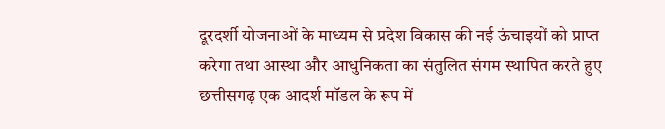दूरदर्शी योजनाओं के माध्यम से प्रदेश विकास की नई ऊंचाइयों को प्राप्त करेगा तथा आस्था और आधुनिकता का संतुलित संगम स्थापित करते हुए छत्तीसगढ़ एक आदर्श मॉडल के रूप में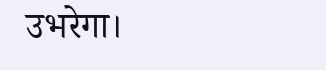उभरेगा।